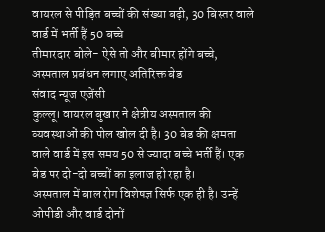वायरल से पीड़ित बच्चों की संख्या बढ़ी, 30 बिस्तर वाले वार्ड में भर्ती हैं 50 बच्चे
तीमारदार बोले- ऐसे तो और बीमार होंगे बच्चे, अस्पताल प्रबंधन लगाए अतिरिक्त बेड
संवाद न्यूज एजेंसी
कुल्लू। वायरल बुखार ने क्षेत्रीय अस्पताल की व्यवस्थाओं की पोल खोल दी है। 30 बेड की क्षमता वाले वार्ड में इस समय 50 से ज्यादा बच्चे भर्ती हैं। एक बेड पर दो-दो बच्चों का इलाज हो रहा है।
अस्पताल में बाल रोग विशेषज्ञ सिर्फ एक ही है। उन्हें ओपीडी और वार्ड दोनों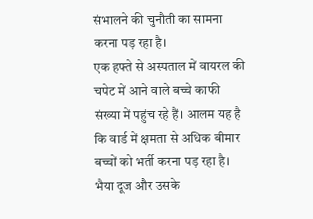संभालने की चुनौती का सामना करना पड़ रहा है।
एक हफ्ते से अस्पताल में वायरल की चपेट में आने वाले बच्चे काफी संख्या में पहुंच रहे हैं। आलम यह है कि वार्ड में क्षमता से अधिक बीमार बच्चों को भर्ती करना पड़ रहा है। भैया दूज और उसके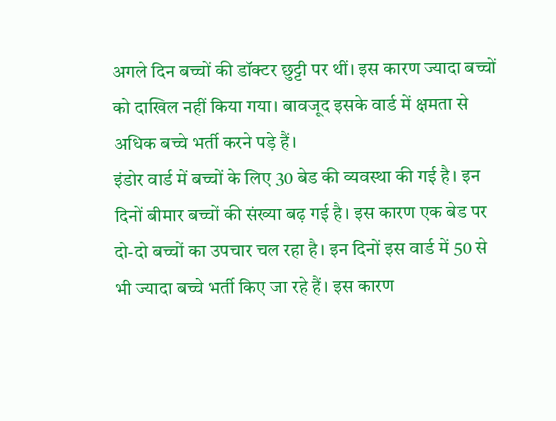अगले दिन बच्चों की डॉक्टर छुट्टी पर थीं। इस कारण ज्यादा बच्चों को दाखिल नहीं किया गया। बावजूद इसके वार्ड में क्षमता से अधिक बच्चे भर्ती करने पड़े हैं।
इंडोर वार्ड में बच्चों के लिए 30 बेड की व्यवस्था की गई है। इन दिनों बीमार बच्चों की संख्या बढ़ गई है। इस कारण एक बेड पर दो-दो बच्चों का उपचार चल रहा है। इन दिनों इस वार्ड में 50 से भी ज्यादा बच्चे भर्ती किए जा रहे हैं। इस कारण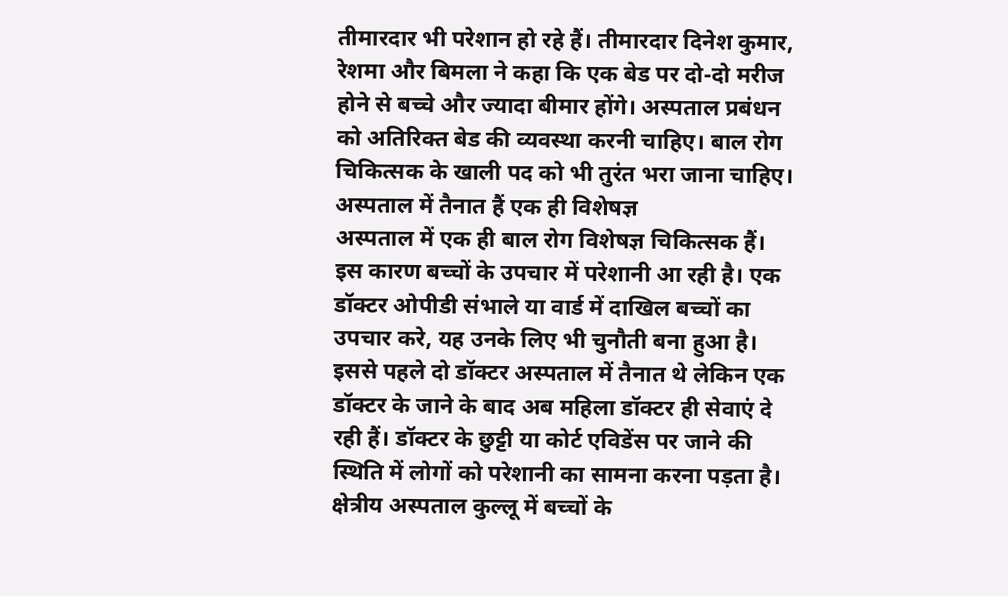तीमारदार भी परेशान हो रहे हैं। तीमारदार दिनेश कुमार, रेशमा और बिमला ने कहा कि एक बेड पर दो-दो मरीज होने से बच्चे और ज्यादा बीमार होंगे। अस्पताल प्रबंधन को अतिरिक्त बेड की व्यवस्था करनी चाहिए। बाल रोग चिकित्सक के खाली पद को भी तुरंत भरा जाना चाहिए।
अस्पताल में तैनात हैं एक ही विशेषज्ञ
अस्पताल में एक ही बाल रोग विशेषज्ञ चिकित्सक हैं। इस कारण बच्चों के उपचार में परेशानी आ रही है। एक डॉक्टर ओपीडी संभाले या वार्ड में दाखिल बच्चों का उपचार करे, यह उनके लिए भी चुनौती बना हुआ है। इससे पहले दो डॉक्टर अस्पताल में तैनात थे लेकिन एक डॉक्टर के जाने के बाद अब महिला डॉक्टर ही सेवाएं दे रही हैं। डॉक्टर के छुट्टी या कोर्ट एविडेंस पर जाने की स्थिति में लोगों को परेशानी का सामना करना पड़ता है।
क्षेत्रीय अस्पताल कुल्लू में बच्चों के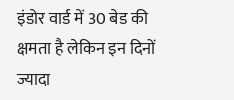इंडोर वार्ड में 30 बेड की क्षमता है लेकिन इन दिनों ज्यादा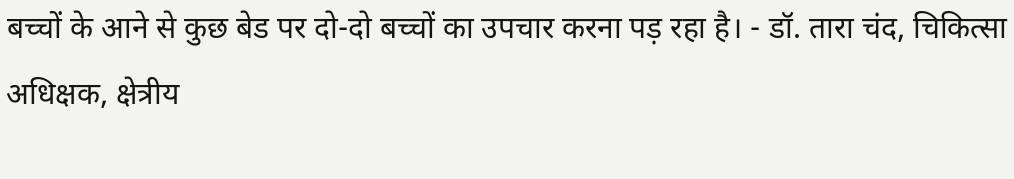बच्चों के आने से कुछ बेड पर दो-दो बच्चों का उपचार करना पड़ रहा है। - डॉ. तारा चंद, चिकित्सा अधिक्षक, क्षेत्रीय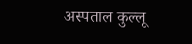अस्पताल कुल्लू